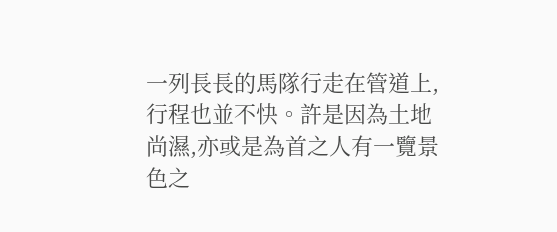一列長長的馬隊行走在管道上,行程也並不快。許是因為土地尚濕,亦或是為首之人有一覽景色之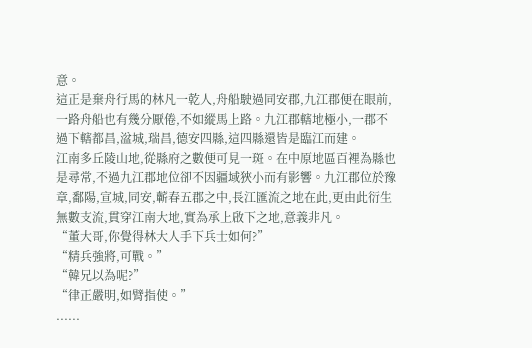意。
這正是棄舟行馬的林凡一乾人,舟船駛過同安郡,九江郡便在眼前,一路舟船也有幾分厭倦,不如縱馬上路。九江郡轄地極小,一郡不過下轄都昌,湓城,瑞昌,德安四縣,這四縣還皆是臨江而建。
江南多丘陵山地,從縣府之數便可見一斑。在中原地區百裡為縣也是尋常,不過九江郡地位卻不因疆域狹小而有影響。九江郡位於豫章,鄱陽,宣城,同安,蘄春五郡之中,長江匯流之地在此,更由此衍生無數支流,貫穿江南大地,實為承上啟下之地,意義非凡。
“董大哥,你覺得林大人手下兵士如何?”
“精兵強將,可戰。”
“韓兄以為呢?”
“律正嚴明,如臂指使。”
......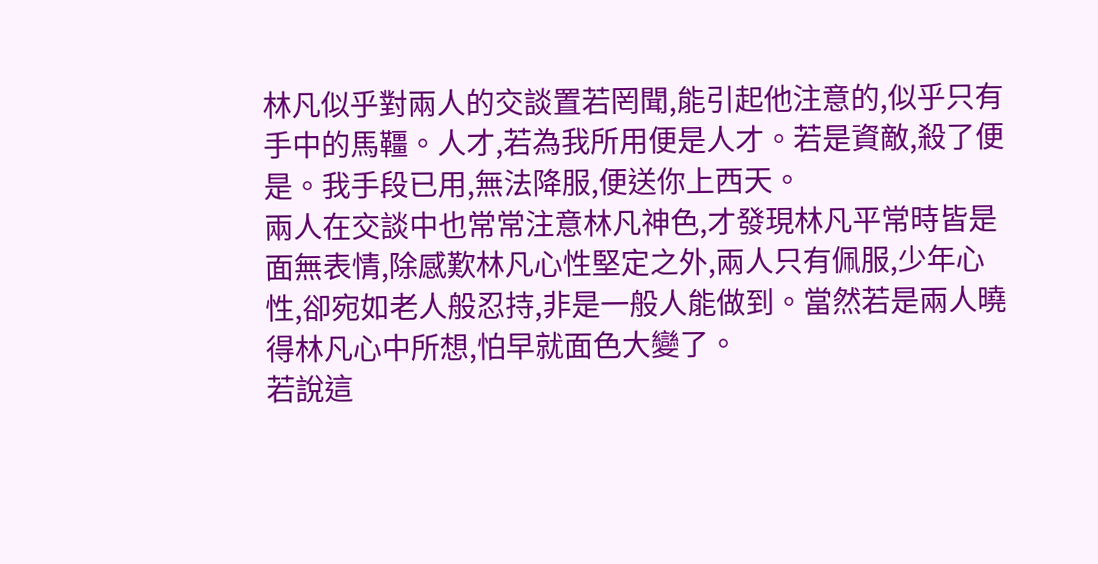林凡似乎對兩人的交談置若罔聞,能引起他注意的,似乎只有手中的馬韁。人才,若為我所用便是人才。若是資敵,殺了便是。我手段已用,無法降服,便送你上西天。
兩人在交談中也常常注意林凡神色,才發現林凡平常時皆是面無表情,除感歎林凡心性堅定之外,兩人只有佩服,少年心性,卻宛如老人般忍持,非是一般人能做到。當然若是兩人曉得林凡心中所想,怕早就面色大變了。
若說這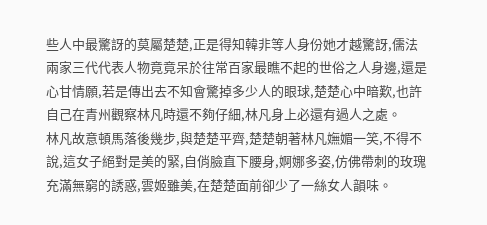些人中最驚訝的莫屬楚楚,正是得知韓非等人身份她才越驚訝,儒法兩家三代代表人物竟竟呆於往常百家最瞧不起的世俗之人身邊,還是心甘情願,若是傳出去不知會驚掉多少人的眼球,楚楚心中暗歎,也許自己在青州觀察林凡時還不夠仔細,林凡身上必還有過人之處。
林凡故意頓馬落後幾步,與楚楚平齊,楚楚朝著林凡嫵媚一笑,不得不說,這女子絕對是美的緊,自俏臉直下腰身,婀娜多姿,仿佛帶刺的玫瑰充滿無窮的誘惑,雲姬雖美,在楚楚面前卻少了一絲女人韻味。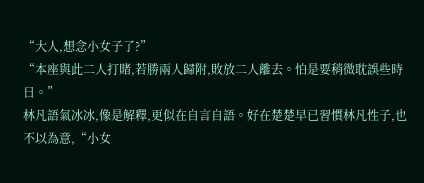“大人,想念小女子了?”
“本座與此二人打賭,若勝兩人歸附,敗放二人離去。怕是要稍微耽誤些時日。”
林凡語氣冰冰,像是解釋,更似在自言自語。好在楚楚早已習慣林凡性子,也不以為意,“小女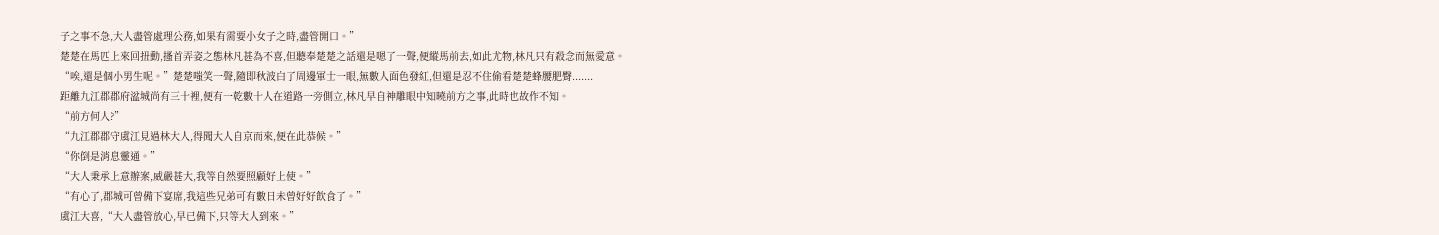子之事不急,大人盡管處理公務,如果有需要小女子之時,盡管開口。”
楚楚在馬匹上來回扭動,搔首弄姿之態林凡甚為不喜,但聽奉楚楚之話還是嗯了一聲,便縱馬前去,如此尤物,林凡只有殺念而無愛意。
“唉,還是個小男生呢。”楚楚嗤笑一聲,隨即秋波白了周邊軍士一眼,無數人面色發紅,但還是忍不住偷看楚楚蜂腰肥臀.......
距離九江郡郡府湓城尚有三十裡,便有一乾數十人在道路一旁側立,林凡早自神雕眼中知曉前方之事,此時也故作不知。
“前方何人?”
“九江郡郡守虞江見過林大人,得聞大人自京而來,便在此恭候。”
“你倒是消息靈通。”
“大人秉承上意辦案,威嚴甚大,我等自然要照顧好上使。”
“有心了,郡城可曾備下宴席,我這些兄弟可有數日未曾好好飲食了。”
虞江大喜,“大人盡管放心,早已備下,只等大人到來。”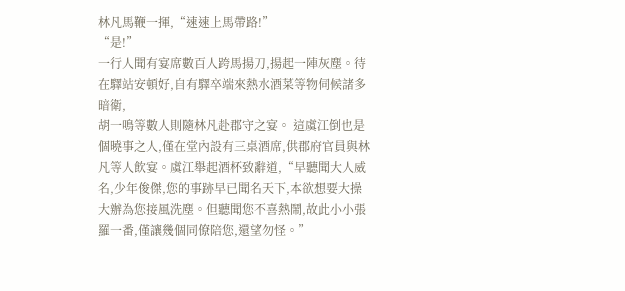林凡馬鞭一揮,“速速上馬帶路!”
“是!”
一行人聞有宴席數百人跨馬揚刀,揚起一陣灰塵。待在驛站安頓好,自有驛卒端來熱水酒菜等物伺候諸多暗衛,
胡一鳴等數人則隨林凡赴郡守之宴。 這虞江倒也是個曉事之人,僅在堂內設有三桌酒席,供郡府官員與林凡等人飲宴。虞江舉起酒杯致辭道,“早聽聞大人威名,少年俊傑,您的事跡早已聞名天下,本欲想要大操大辦為您接風洗塵。但聽聞您不喜熱鬧,故此小小張羅一番,僅讓幾個同僚陪您,還望勿怪。”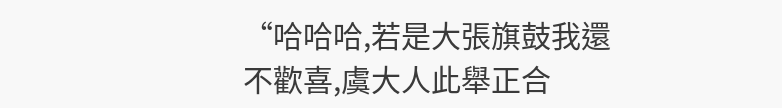“哈哈哈,若是大張旗鼓我還不歡喜,虞大人此舉正合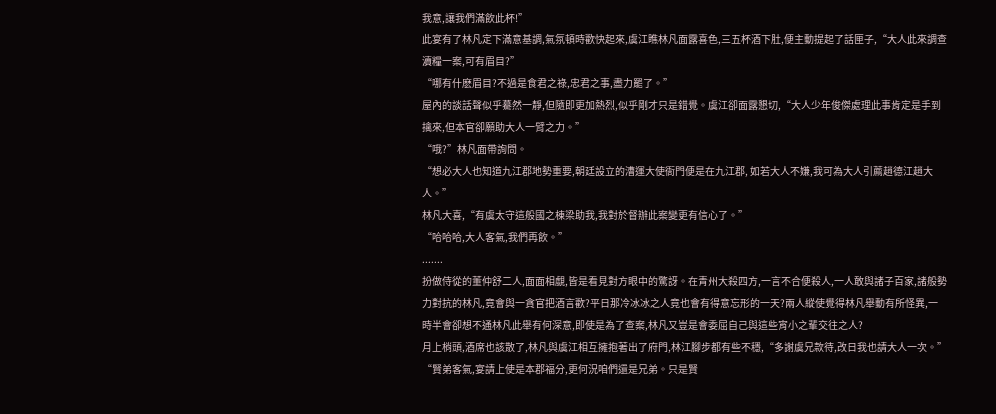我意,讓我們滿飲此杯!”
此宴有了林凡定下滿意基調,氣氛頓時歡快起來,虞江瞧林凡面露喜色,三五杯酒下肚,便主動提起了話匣子,“大人此來調查瀆糧一案,可有眉目?”
“哪有什麽眉目?不過是食君之祿,忠君之事,盡力罷了。”
屋內的談話聲似乎驀然一靜,但隨即更加熱烈,似乎剛才只是錯覺。虞江卻面露懇切,“大人少年俊傑處理此事肯定是手到擒來,但本官卻願助大人一臂之力。”
“哦?”林凡面帶詢問。
“想必大人也知道九江郡地勢重要,朝廷設立的漕運大使衙門便是在九江郡, 如若大人不嫌,我可為大人引薦趙德江趙大人。”
林凡大喜,“有虞太守這般國之棟梁助我,我對於督辦此案變更有信心了。”
“哈哈哈,大人客氣,我們再飲。”
.......
扮做侍從的董仲舒二人,面面相覷,皆是看見對方眼中的驚訝。在青州大殺四方,一言不合便殺人,一人敢與諸子百家,諸般勢力對抗的林凡,竟會與一貪官把酒言歡?平日那冷冰冰之人竟也會有得意忘形的一天?兩人縱使覺得林凡舉動有所怪異,一時半會卻想不通林凡此舉有何深意,即使是為了查案,林凡又豈是會委屈自己與這些宵小之輩交往之人?
月上梢頭,酒席也該散了,林凡與虞江相互擁抱著出了府門,林江腳步都有些不穩,“多謝虞兄款待,改日我也請大人一次。”
“賢弟客氣,宴請上使是本郡福分,更何況咱們還是兄弟。只是賢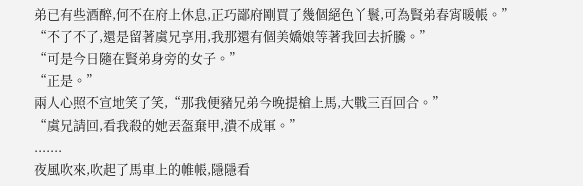弟已有些酒醉,何不在府上休息,正巧鄙府剛買了幾個絕色丫鬟,可為賢弟春宵暖帳。”
“不了不了,還是留著虞兄享用,我那還有個美嬌娘等著我回去折騰。”
“可是今日隨在賢弟身旁的女子。”
“正是。”
兩人心照不宣地笑了笑,“那我便豬兄弟今晚提槍上馬,大戰三百回合。”
“虞兄請回,看我殺的她丟盔棄甲,潰不成軍。”
.......
夜風吹來,吹起了馬車上的帷帳,隱隱看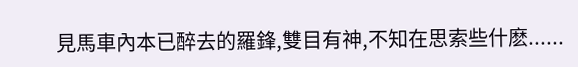見馬車內本已醉去的羅鋒,雙目有神,不知在思索些什麽......